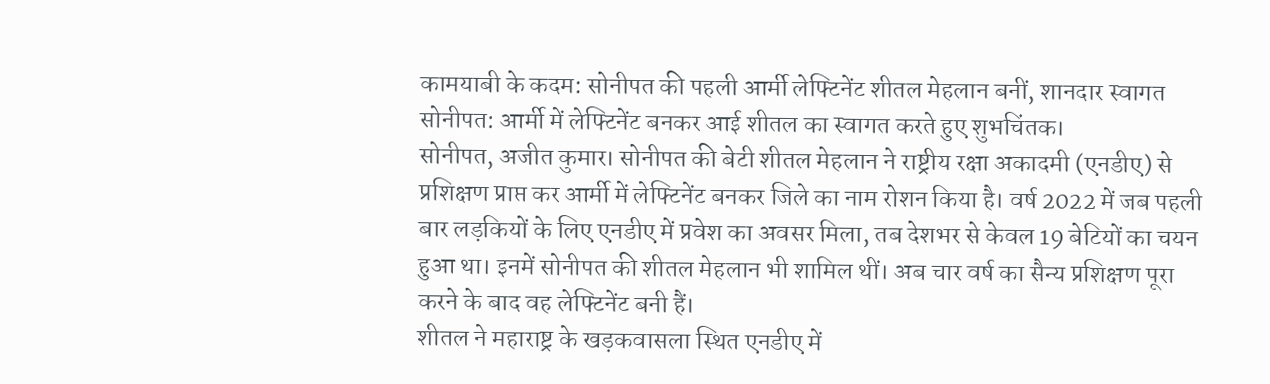कामयाबी के कदम: सोनीपत की पहली आर्मी लेफ्टिनेंट शीतल मेहलान बनीं, शानदार स्वागत
सोनीपत: आर्मी में लेफ्टिनेंट बनकर आई शीतल का स्वागत करते हुए शुभचिंतक।
सोनीपत, अजीत कुमार। सोनीपत की बेटी शीतल मेहलान ने राष्ट्रीय रक्षा अकादमी (एनडीए) से प्रशिक्षण प्राप्त कर आर्मी में लेफ्टिनेंट बनकर जिले का नाम रोशन किया है। वर्ष 2022 में जब पहली बार लड़कियों के लिए एनडीए में प्रवेश का अवसर मिला, तब देशभर से केवल 19 बेटियों का चयन हुआ था। इनमें सोनीपत की शीतल मेहलान भी शामिल थीं। अब चार वर्ष का सैन्य प्रशिक्षण पूरा करने के बाद वह लेफ्टिनेंट बनी हैं।
शीतल ने महाराष्ट्र के खड़कवासला स्थित एनडीए में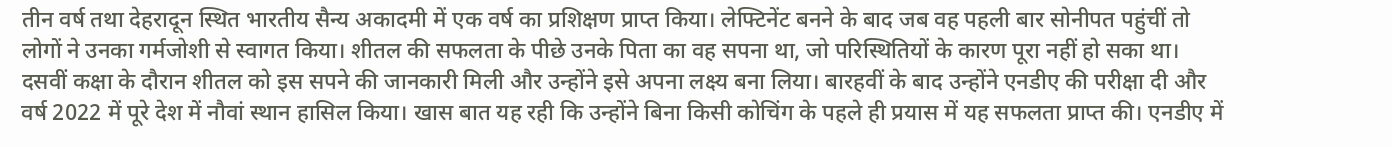तीन वर्ष तथा देहरादून स्थित भारतीय सैन्य अकादमी में एक वर्ष का प्रशिक्षण प्राप्त किया। लेफ्टिनेंट बनने के बाद जब वह पहली बार सोनीपत पहुंचीं तो लोगों ने उनका गर्मजोशी से स्वागत किया। शीतल की सफलता के पीछे उनके पिता का वह सपना था, जो परिस्थितियों के कारण पूरा नहीं हो सका था। दसवीं कक्षा के दौरान शीतल को इस सपने की जानकारी मिली और उन्होंने इसे अपना लक्ष्य बना लिया। बारहवीं के बाद उन्होंने एनडीए की परीक्षा दी और वर्ष 2022 में पूरे देश में नौवां स्थान हासिल किया। खास बात यह रही कि उन्होंने बिना किसी कोचिंग के पहले ही प्रयास में यह सफलता प्राप्त की। एनडीए में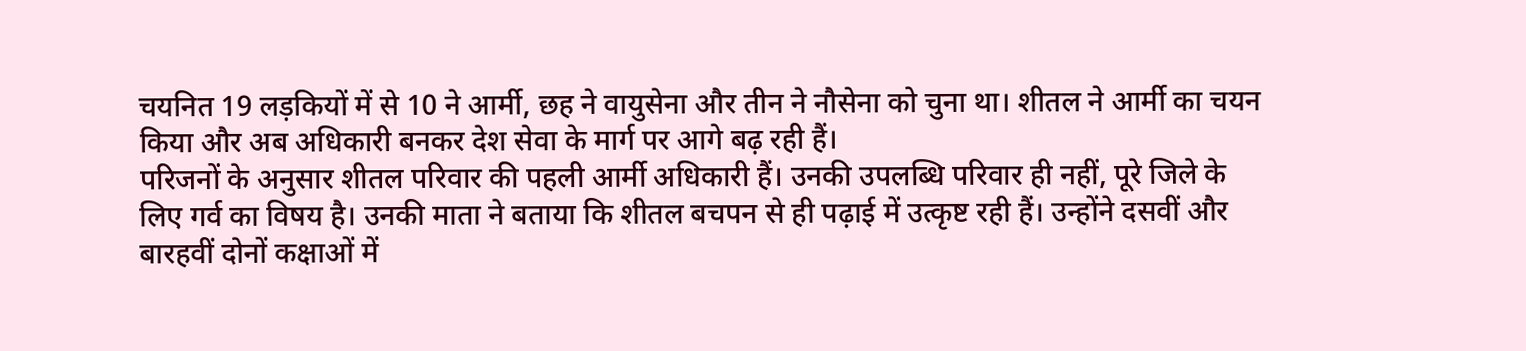चयनित 19 लड़कियों में से 10 ने आर्मी, छह ने वायुसेना और तीन ने नौसेना को चुना था। शीतल ने आर्मी का चयन किया और अब अधिकारी बनकर देश सेवा के मार्ग पर आगे बढ़ रही हैं।
परिजनों के अनुसार शीतल परिवार की पहली आर्मी अधिकारी हैं। उनकी उपलब्धि परिवार ही नहीं, पूरे जिले के लिए गर्व का विषय है। उनकी माता ने बताया कि शीतल बचपन से ही पढ़ाई में उत्कृष्ट रही हैं। उन्होंने दसवीं और बारहवीं दोनों कक्षाओं में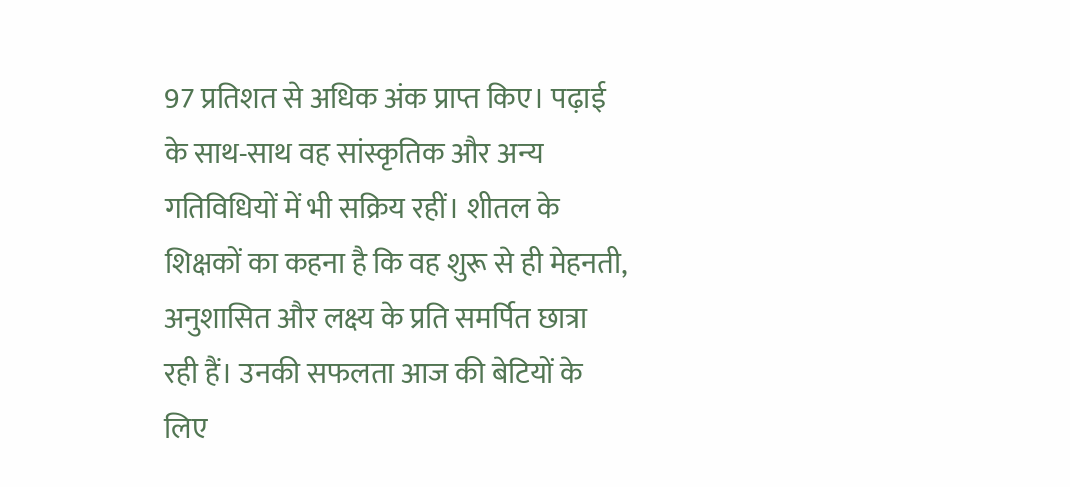97 प्रतिशत से अधिक अंक प्राप्त किए। पढ़ाई के साथ-साथ वह सांस्कृतिक और अन्य गतिविधियों में भी सक्रिय रहीं। शीतल के शिक्षकों का कहना है कि वह शुरू से ही मेहनती, अनुशासित और लक्ष्य के प्रति समर्पित छात्रा रही हैं। उनकी सफलता आज की बेटियों के लिए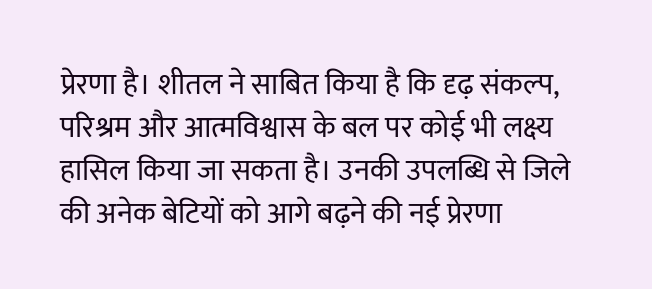प्रेरणा है। शीतल ने साबित किया है कि दृढ़ संकल्प, परिश्रम और आत्मविश्वास के बल पर कोई भी लक्ष्य हासिल किया जा सकता है। उनकी उपलब्धि से जिले की अनेक बेटियों को आगे बढ़ने की नई प्रेरणा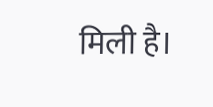मिली है।